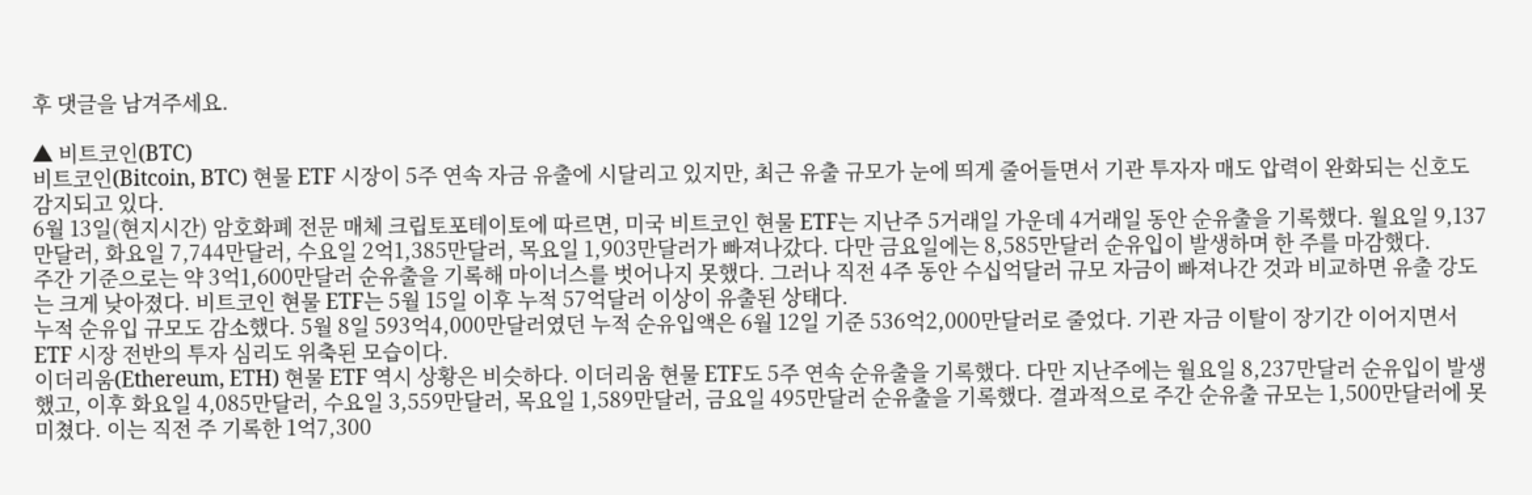후 댓글을 남겨주세요.

▲ 비트코인(BTC)
비트코인(Bitcoin, BTC) 현물 ETF 시장이 5주 연속 자금 유출에 시달리고 있지만, 최근 유출 규모가 눈에 띄게 줄어들면서 기관 투자자 매도 압력이 완화되는 신호도 감지되고 있다.
6월 13일(현지시간) 암호화폐 전문 매체 크립토포테이토에 따르면, 미국 비트코인 현물 ETF는 지난주 5거래일 가운데 4거래일 동안 순유출을 기록했다. 월요일 9,137만달러, 화요일 7,744만달러, 수요일 2억1,385만달러, 목요일 1,903만달러가 빠져나갔다. 다만 금요일에는 8,585만달러 순유입이 발생하며 한 주를 마감했다.
주간 기준으로는 약 3억1,600만달러 순유출을 기록해 마이너스를 벗어나지 못했다. 그러나 직전 4주 동안 수십억달러 규모 자금이 빠져나간 것과 비교하면 유출 강도는 크게 낮아졌다. 비트코인 현물 ETF는 5월 15일 이후 누적 57억달러 이상이 유출된 상태다.
누적 순유입 규모도 감소했다. 5월 8일 593억4,000만달러였던 누적 순유입액은 6월 12일 기준 536억2,000만달러로 줄었다. 기관 자금 이탈이 장기간 이어지면서 ETF 시장 전반의 투자 심리도 위축된 모습이다.
이더리움(Ethereum, ETH) 현물 ETF 역시 상황은 비슷하다. 이더리움 현물 ETF도 5주 연속 순유출을 기록했다. 다만 지난주에는 월요일 8,237만달러 순유입이 발생했고, 이후 화요일 4,085만달러, 수요일 3,559만달러, 목요일 1,589만달러, 금요일 495만달러 순유출을 기록했다. 결과적으로 주간 순유출 규모는 1,500만달러에 못 미쳤다. 이는 직전 주 기록한 1억7,300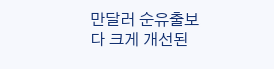만달러 순유출보다 크게 개선된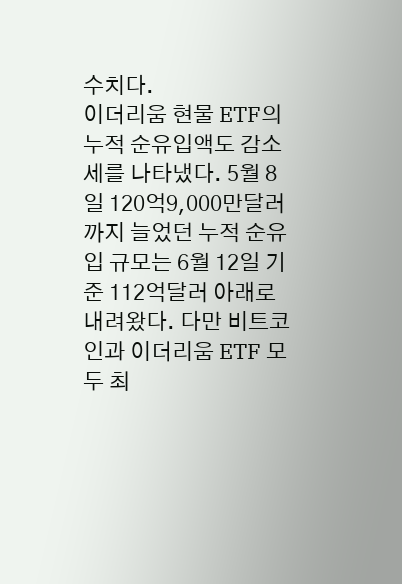수치다.
이더리움 현물 ETF의 누적 순유입액도 감소세를 나타냈다. 5월 8일 120억9,000만달러까지 늘었던 누적 순유입 규모는 6월 12일 기준 112억달러 아래로 내려왔다. 다만 비트코인과 이더리움 ETF 모두 최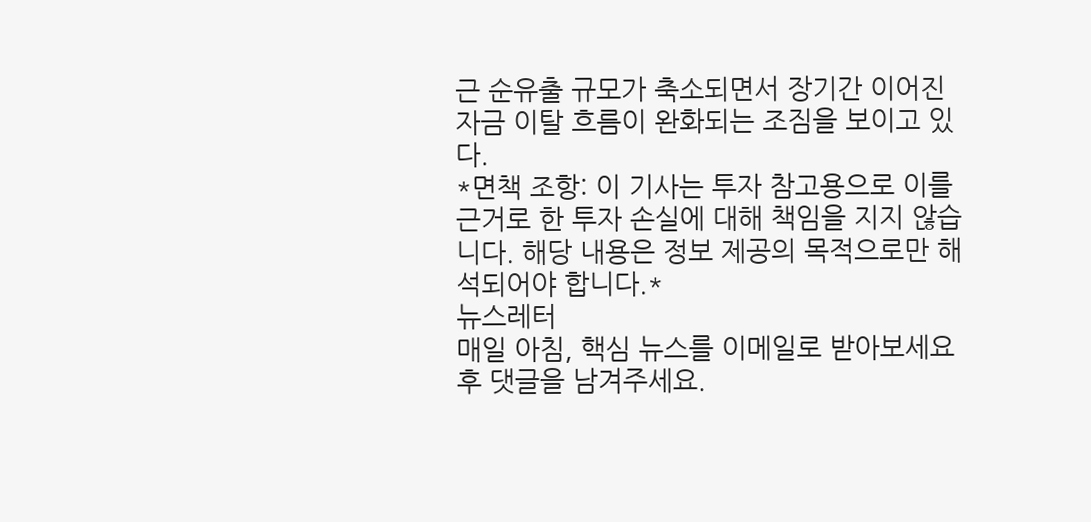근 순유출 규모가 축소되면서 장기간 이어진 자금 이탈 흐름이 완화되는 조짐을 보이고 있다.
*면책 조항: 이 기사는 투자 참고용으로 이를 근거로 한 투자 손실에 대해 책임을 지지 않습니다. 해당 내용은 정보 제공의 목적으로만 해석되어야 합니다.*
뉴스레터
매일 아침, 핵심 뉴스를 이메일로 받아보세요
후 댓글을 남겨주세요.